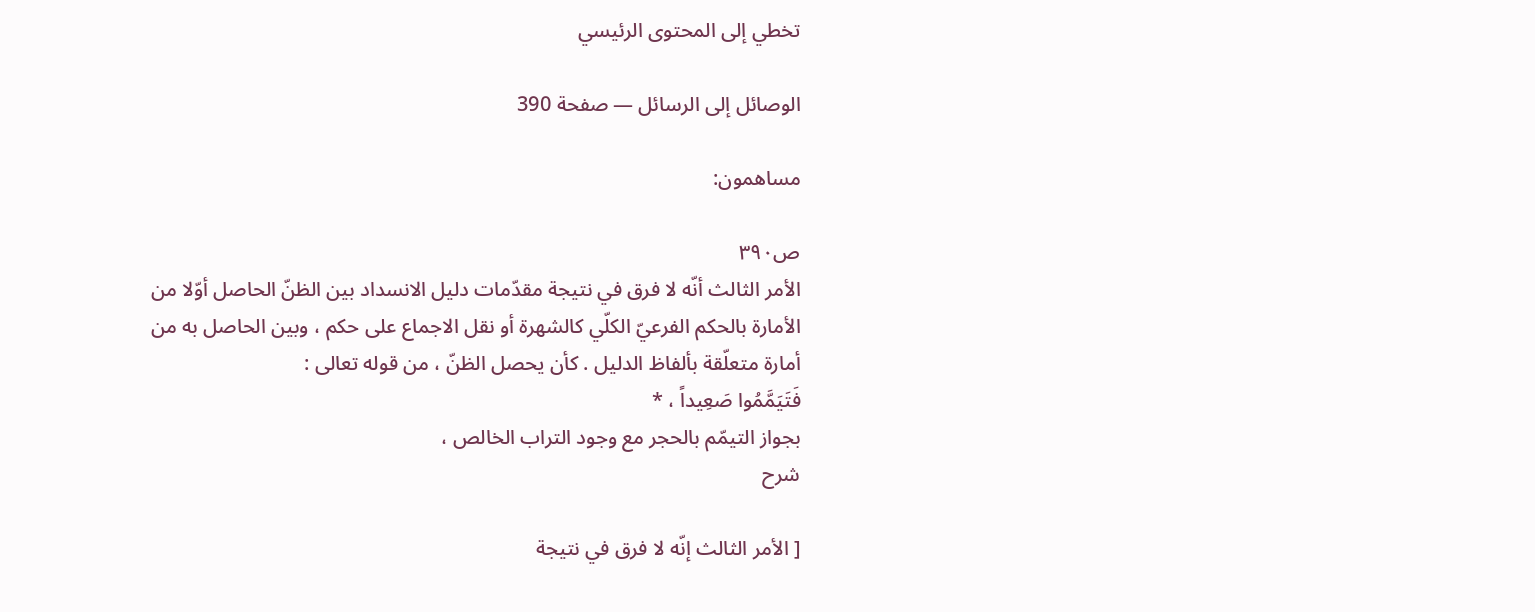تخطي إلى المحتوى الرئيسي

الوصائل إلى الرسائل — صفحة 390

مساهمون:

ص٣٩٠
الأمر الثالث أنّه لا فرق في نتيجة مقدّمات دليل الانسداد بين الظنّ الحاصل أوّلا من الأمارة بالحكم الفرعيّ الكلّي كالشهرة أو نقل الاجماع على حكم ، وبين الحاصل به من أمارة متعلّقة بألفاظ الدليل . كأن يحصل الظنّ ، من قوله تعالى :
فَتَيَمَّمُوا صَعِيداً ، *
بجواز التيمّم بالحجر مع وجود التراب الخالص ،
شرح

[ الأمر الثالث إنّه لا فرق في نتيجة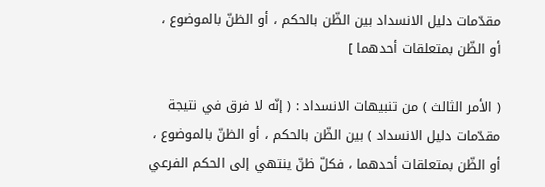مقدّمات دليل الانسداد بين الظّن بالحكم ، أو الظنّ بالموضوع ، أو الظّن بمتعلقات أحدهما ]

( الأمر الثالث ) من تنبيهات الانسداد : ( إنّه لا فرق في نتيجة مقدّمات دليل الانسداد ) بين الظّن بالحكم ، أو الظنّ بالموضوع ، أو الظّن بمتعلقات أحدهما ، فكلّ ظنّ ينتهي إلى الحكم الفرعي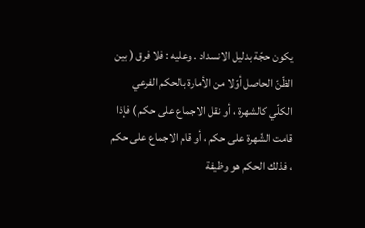يكون حجّة بدليل الانسداد . وعليه : فلا فرق ( بين الظّنّ الحاصل أوّلا من الأمارة بالحكم الفرعي الكلّي كالشهرة ، أو نقل الاجماع على حكم ) فإذا قامت الشّهرة على حكم ، أو قام الاجماع على حكم ، فذلك الحكم هو وظيفة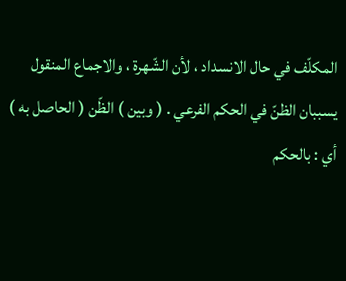المكلّف في حال الانسداد ، لأن الشّهرة ، والاجماع المنقول يسببان الظنّ في الحكم الفرعي . ( وبين ) الظّن ( الحاصل به ) أي : بالحكم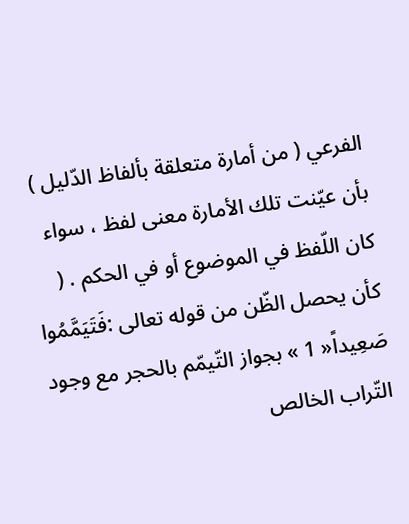الفرعي ( من أمارة متعلقة بألفاظ الدّليل ) بأن عيّنت تلك الأمارة معنى لفظ ، سواء كان اللّفظ في الموضوع أو في الحكم . ( كأن يحصل الظّن من قوله تعالى :فَتَيَمَّمُوا صَعِيداً« 1 » بجواز التّيمّم بالحجر مع وجود التّراب الخالص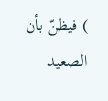) فيظنّ بأن الصعيد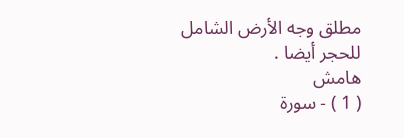مطلق وجه الأرض الشامل للحجر أيضا .
هامش
( 1 ) - سورة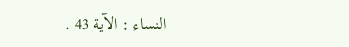النساء : الآية 43 .